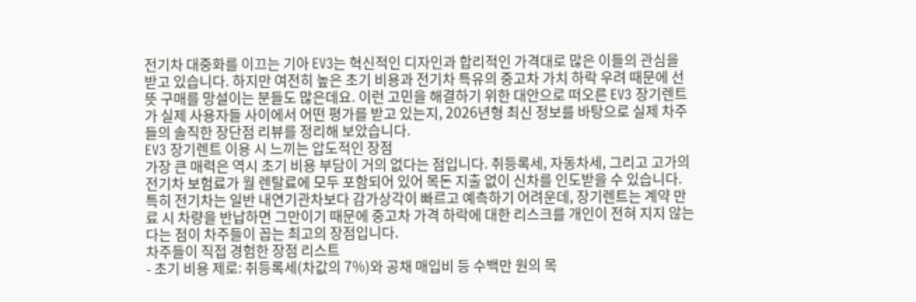전기차 대중화를 이끄는 기아 EV3는 혁신적인 디자인과 합리적인 가격대로 많은 이들의 관심을 받고 있습니다. 하지만 여전히 높은 초기 비용과 전기차 특유의 중고차 가치 하락 우려 때문에 선뜻 구매를 망설이는 분들도 많은데요. 이런 고민을 해결하기 위한 대안으로 떠오른 EV3 장기렌트가 실제 사용자들 사이에서 어떤 평가를 받고 있는지, 2026년형 최신 정보를 바탕으로 실제 차주들의 솔직한 장단점 리뷰를 정리해 보았습니다.
EV3 장기렌트 이용 시 느끼는 압도적인 장점
가장 큰 매력은 역시 초기 비용 부담이 거의 없다는 점입니다. 취등록세, 자동차세, 그리고 고가의 전기차 보험료가 월 렌탈료에 모두 포함되어 있어 목돈 지출 없이 신차를 인도받을 수 있습니다. 특히 전기차는 일반 내연기관차보다 감가상각이 빠르고 예측하기 어려운데, 장기렌트는 계약 만료 시 차량을 반납하면 그만이기 때문에 중고차 가격 하락에 대한 리스크를 개인이 전혀 지지 않는다는 점이 차주들이 꼽는 최고의 장점입니다.
차주들이 직접 경험한 장점 리스트
- 초기 비용 제로: 취등록세(차값의 7%)와 공채 매입비 등 수백만 원의 목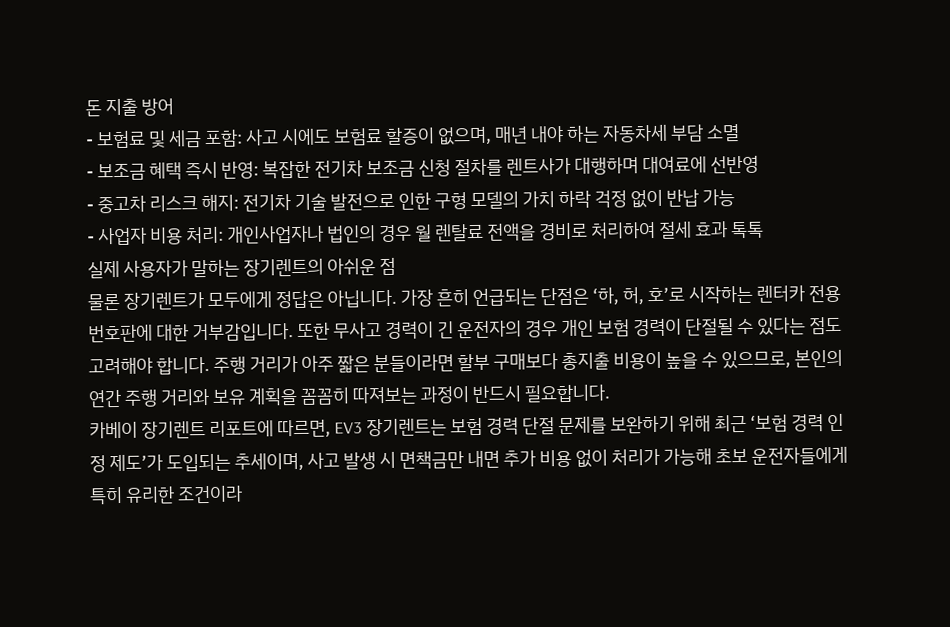돈 지출 방어
- 보험료 및 세금 포함: 사고 시에도 보험료 할증이 없으며, 매년 내야 하는 자동차세 부담 소멸
- 보조금 혜택 즉시 반영: 복잡한 전기차 보조금 신청 절차를 렌트사가 대행하며 대여료에 선반영
- 중고차 리스크 해지: 전기차 기술 발전으로 인한 구형 모델의 가치 하락 걱정 없이 반납 가능
- 사업자 비용 처리: 개인사업자나 법인의 경우 월 렌탈료 전액을 경비로 처리하여 절세 효과 톡톡
실제 사용자가 말하는 장기렌트의 아쉬운 점
물론 장기렌트가 모두에게 정답은 아닙니다. 가장 흔히 언급되는 단점은 ‘하, 허, 호’로 시작하는 렌터카 전용 번호판에 대한 거부감입니다. 또한 무사고 경력이 긴 운전자의 경우 개인 보험 경력이 단절될 수 있다는 점도 고려해야 합니다. 주행 거리가 아주 짧은 분들이라면 할부 구매보다 총지출 비용이 높을 수 있으므로, 본인의 연간 주행 거리와 보유 계획을 꼼꼼히 따져보는 과정이 반드시 필요합니다.
카베이 장기렌트 리포트에 따르면, EV3 장기렌트는 보험 경력 단절 문제를 보완하기 위해 최근 ‘보험 경력 인정 제도’가 도입되는 추세이며, 사고 발생 시 면책금만 내면 추가 비용 없이 처리가 가능해 초보 운전자들에게 특히 유리한 조건이라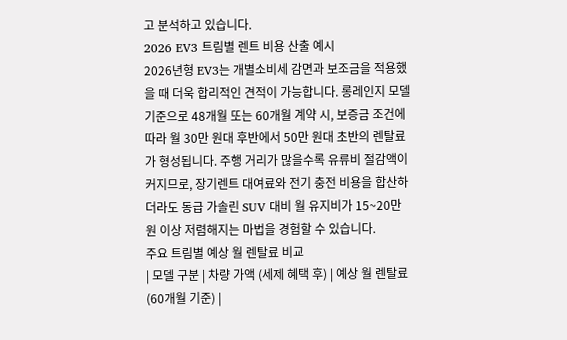고 분석하고 있습니다.
2026 EV3 트림별 렌트 비용 산출 예시
2026년형 EV3는 개별소비세 감면과 보조금을 적용했을 때 더욱 합리적인 견적이 가능합니다. 롱레인지 모델 기준으로 48개월 또는 60개월 계약 시, 보증금 조건에 따라 월 30만 원대 후반에서 50만 원대 초반의 렌탈료가 형성됩니다. 주행 거리가 많을수록 유류비 절감액이 커지므로, 장기렌트 대여료와 전기 충전 비용을 합산하더라도 동급 가솔린 SUV 대비 월 유지비가 15~20만 원 이상 저렴해지는 마법을 경험할 수 있습니다.
주요 트림별 예상 월 렌탈료 비교
| 모델 구분 | 차량 가액 (세제 혜택 후) | 예상 월 렌탈료 (60개월 기준) |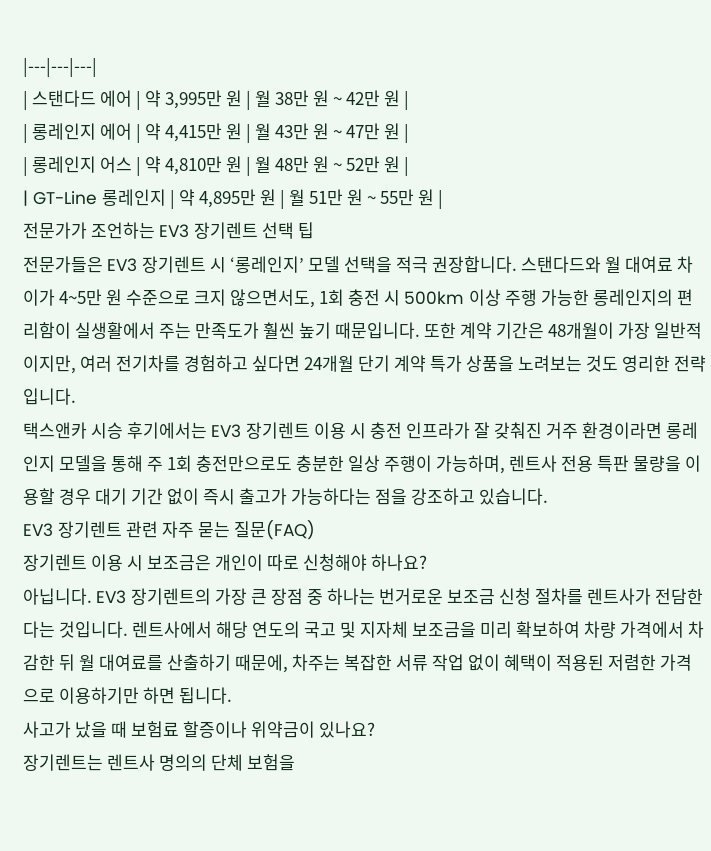|---|---|---|
| 스탠다드 에어 | 약 3,995만 원 | 월 38만 원 ~ 42만 원 |
| 롱레인지 에어 | 약 4,415만 원 | 월 43만 원 ~ 47만 원 |
| 롱레인지 어스 | 약 4,810만 원 | 월 48만 원 ~ 52만 원 |
| GT-Line 롱레인지 | 약 4,895만 원 | 월 51만 원 ~ 55만 원 |
전문가가 조언하는 EV3 장기렌트 선택 팁
전문가들은 EV3 장기렌트 시 ‘롱레인지’ 모델 선택을 적극 권장합니다. 스탠다드와 월 대여료 차이가 4~5만 원 수준으로 크지 않으면서도, 1회 충전 시 500km 이상 주행 가능한 롱레인지의 편리함이 실생활에서 주는 만족도가 훨씬 높기 때문입니다. 또한 계약 기간은 48개월이 가장 일반적이지만, 여러 전기차를 경험하고 싶다면 24개월 단기 계약 특가 상품을 노려보는 것도 영리한 전략입니다.
택스앤카 시승 후기에서는 EV3 장기렌트 이용 시 충전 인프라가 잘 갖춰진 거주 환경이라면 롱레인지 모델을 통해 주 1회 충전만으로도 충분한 일상 주행이 가능하며, 렌트사 전용 특판 물량을 이용할 경우 대기 기간 없이 즉시 출고가 가능하다는 점을 강조하고 있습니다.
EV3 장기렌트 관련 자주 묻는 질문(FAQ)
장기렌트 이용 시 보조금은 개인이 따로 신청해야 하나요?
아닙니다. EV3 장기렌트의 가장 큰 장점 중 하나는 번거로운 보조금 신청 절차를 렌트사가 전담한다는 것입니다. 렌트사에서 해당 연도의 국고 및 지자체 보조금을 미리 확보하여 차량 가격에서 차감한 뒤 월 대여료를 산출하기 때문에, 차주는 복잡한 서류 작업 없이 혜택이 적용된 저렴한 가격으로 이용하기만 하면 됩니다.
사고가 났을 때 보험료 할증이나 위약금이 있나요?
장기렌트는 렌트사 명의의 단체 보험을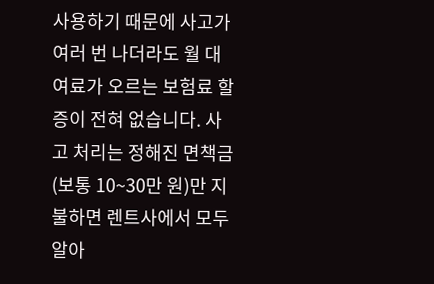사용하기 때문에 사고가 여러 번 나더라도 월 대여료가 오르는 보험료 할증이 전혀 없습니다. 사고 처리는 정해진 면책금(보통 10~30만 원)만 지불하면 렌트사에서 모두 알아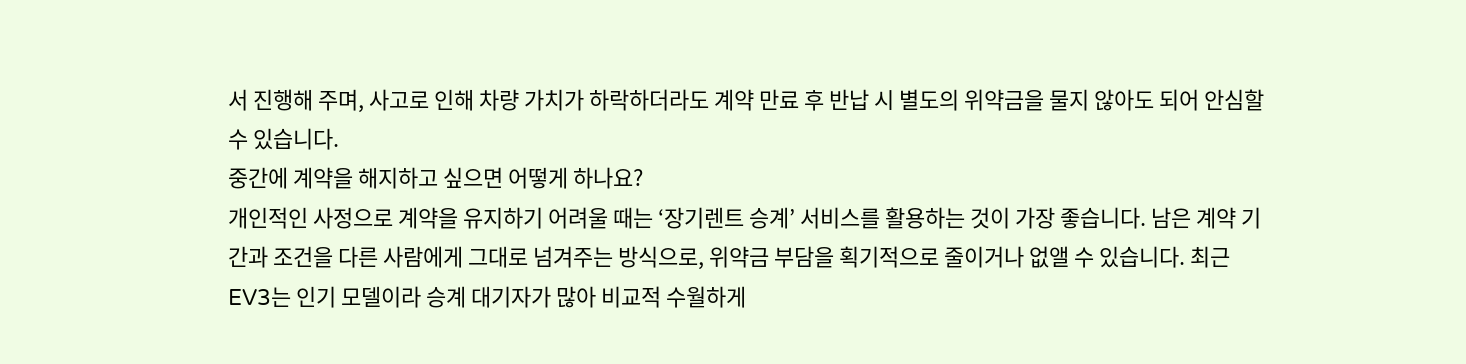서 진행해 주며, 사고로 인해 차량 가치가 하락하더라도 계약 만료 후 반납 시 별도의 위약금을 물지 않아도 되어 안심할 수 있습니다.
중간에 계약을 해지하고 싶으면 어떻게 하나요?
개인적인 사정으로 계약을 유지하기 어려울 때는 ‘장기렌트 승계’ 서비스를 활용하는 것이 가장 좋습니다. 남은 계약 기간과 조건을 다른 사람에게 그대로 넘겨주는 방식으로, 위약금 부담을 획기적으로 줄이거나 없앨 수 있습니다. 최근 EV3는 인기 모델이라 승계 대기자가 많아 비교적 수월하게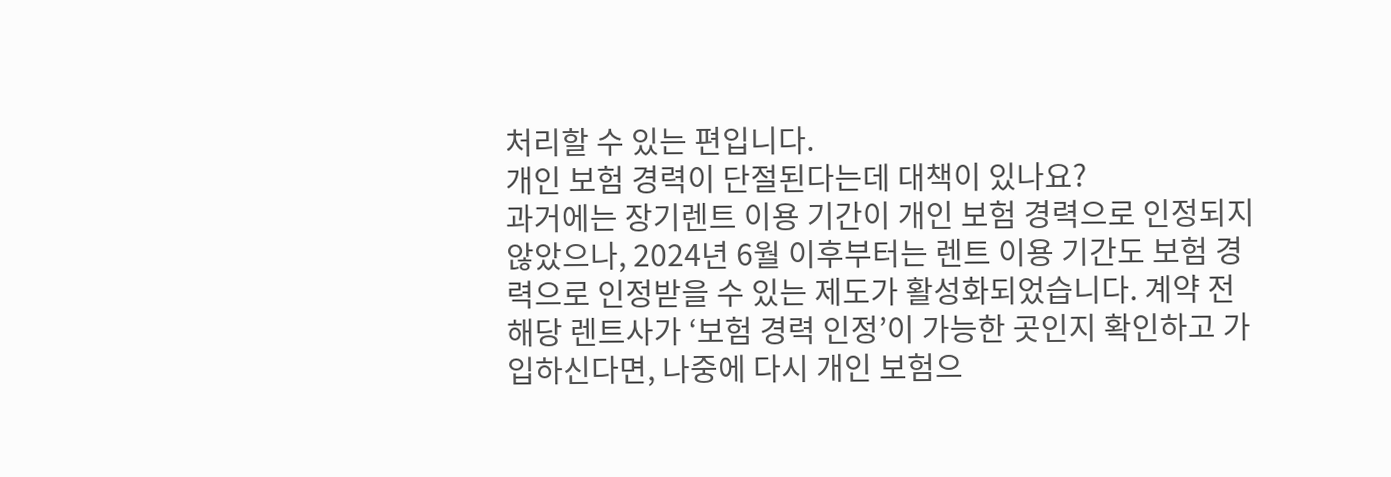처리할 수 있는 편입니다.
개인 보험 경력이 단절된다는데 대책이 있나요?
과거에는 장기렌트 이용 기간이 개인 보험 경력으로 인정되지 않았으나, 2024년 6월 이후부터는 렌트 이용 기간도 보험 경력으로 인정받을 수 있는 제도가 활성화되었습니다. 계약 전 해당 렌트사가 ‘보험 경력 인정’이 가능한 곳인지 확인하고 가입하신다면, 나중에 다시 개인 보험으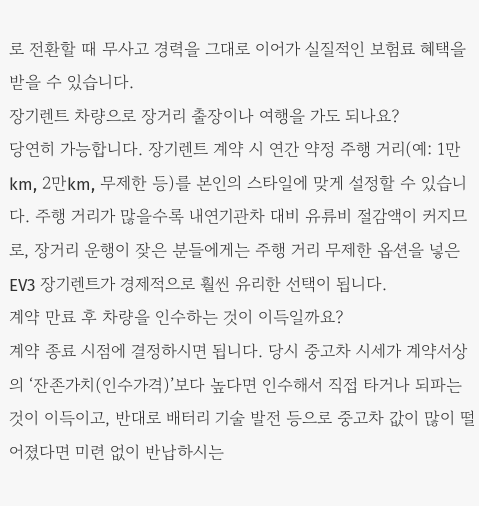로 전환할 때 무사고 경력을 그대로 이어가 실질적인 보험료 혜택을 받을 수 있습니다.
장기렌트 차량으로 장거리 출장이나 여행을 가도 되나요?
당연히 가능합니다. 장기렌트 계약 시 연간 약정 주행 거리(예: 1만km, 2만km, 무제한 등)를 본인의 스타일에 맞게 설정할 수 있습니다. 주행 거리가 많을수록 내연기관차 대비 유류비 절감액이 커지므로, 장거리 운행이 잦은 분들에게는 주행 거리 무제한 옵션을 넣은 EV3 장기렌트가 경제적으로 훨씬 유리한 선택이 됩니다.
계약 만료 후 차량을 인수하는 것이 이득일까요?
계약 종료 시점에 결정하시면 됩니다. 당시 중고차 시세가 계약서상의 ‘잔존가치(인수가격)’보다 높다면 인수해서 직접 타거나 되파는 것이 이득이고, 반대로 배터리 기술 발전 등으로 중고차 값이 많이 떨어졌다면 미련 없이 반납하시는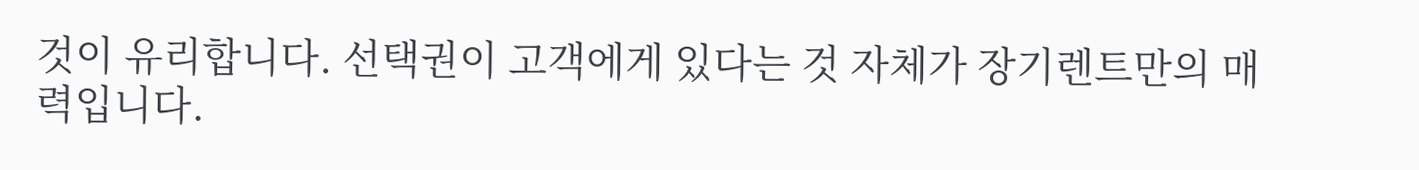것이 유리합니다. 선택권이 고객에게 있다는 것 자체가 장기렌트만의 매력입니다.